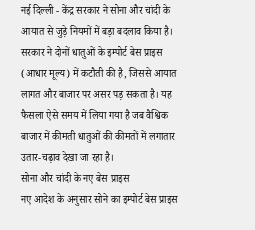नई दिल्ली - केंद्र सरकार ने सोना और चांदी के आयात से जुड़े नियमों में बड़ा बदलाव किया है। सरकार ने दोनों धातुओं के इम्पोर्ट बेस प्राइस (आधार मूल्य) में कटौती की है, जिससे आयात लागत और बाजार पर असर पड़ सकता है। यह फैसला ऐसे समय में लिया गया है जब वैश्विक बाजार में कीमती धातुओं की कीमतों में लगातार उतार-चढ़ाव देखा जा रहा है।
सोना और चांदी के नए बेस प्राइस
नए आदेश के अनुसार सोने का इम्पोर्ट बेस प्राइस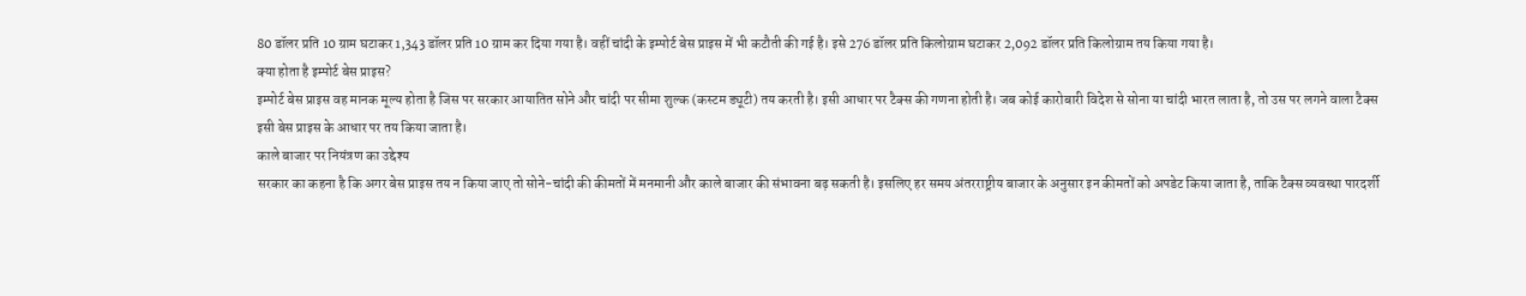80 डॉलर प्रति 10 ग्राम घटाकर 1,343 डॉलर प्रति 10 ग्राम कर दिया गया है। वहीं चांदी के इम्पोर्ट बेस प्राइस में भी कटौती की गई है। इसे 276 डॉलर प्रति किलोग्राम घटाकर 2,092 डॉलर प्रति किलोग्राम तय किया गया है।
क्या होता है इम्पोर्ट बेस प्राइस?
इम्पोर्ट बेस प्राइस वह मानक मूल्य होता है जिस पर सरकार आयातित सोने और चांदी पर सीमा शुल्क (कस्टम ड्यूटी) तय करती है। इसी आधार पर टैक्स की गणना होती है। जब कोई कारोबारी विदेश से सोना या चांदी भारत लाता है, तो उस पर लगने वाला टैक्स इसी बेस प्राइस के आधार पर तय किया जाता है।
काले बाजार पर नियंत्रण का उद्देश्य
सरकार का कहना है कि अगर बेस प्राइस तय न किया जाए तो सोने-चांदी की कीमतों में मनमानी और काले बाजार की संभावना बढ़ सकती है। इसलिए हर समय अंतरराष्ट्रीय बाजार के अनुसार इन कीमतों को अपडेट किया जाता है, ताकि टैक्स व्यवस्था पारदर्शी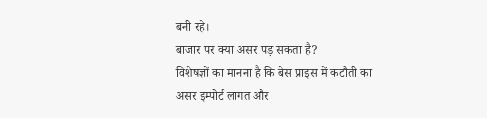बनी रहे।
बाजार पर क्या असर पड़ सकता है?
विशेषज्ञों का मानना है कि बेस प्राइस में कटौती का असर इम्पोर्ट लागत और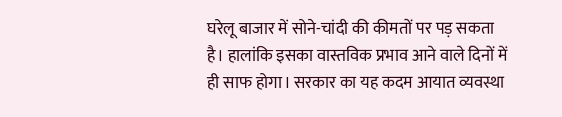घरेलू बाजार में सोने-चांदी की कीमतों पर पड़ सकता है। हालांकि इसका वास्तविक प्रभाव आने वाले दिनों में ही साफ होगा। सरकार का यह कदम आयात व्यवस्था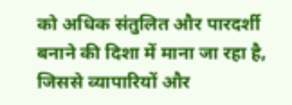को अधिक संतुलित और पारदर्शी बनाने की दिशा में माना जा रहा है, जिससे व्यापारियों और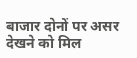बाजार दोनों पर असर देखने को मिल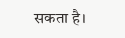सकता है।